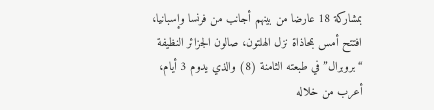بمشاركة 18 عارضا من بينهم أجانب من فرنسا وإسبانيا، افتتح أمس بمحاذاة نزل الهلتون، صالون الجزائر النظيفة “بروبرال” في طبعته الثامنة (8) والذي يدوم 3 أيام، أعرب من خلاله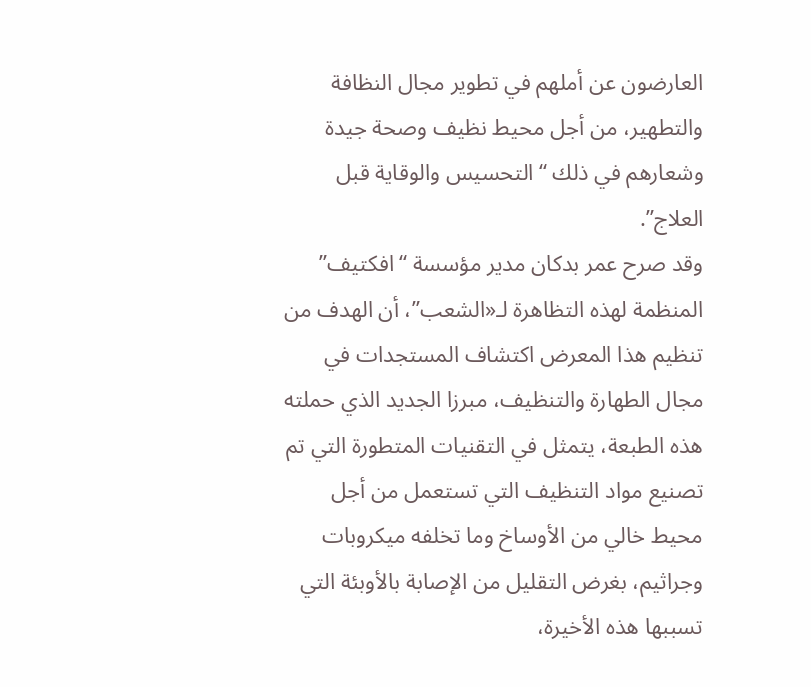العارضون عن أملهم في تطوير مجال النظافة والتطهير، من أجل محيط نظيف وصحة جيدة وشعارهم في ذلك “التحسيس والوقاية قبل العلاج”.
وقد صرح عمر بدكان مدير مؤسسة “افكتيف” المنظمة لهذه التظاهرة لـ«الشعب”، أن الهدف من تنظيم هذا المعرض اكتشاف المستجدات في مجال الطهارة والتنظيف، مبرزا الجديد الذي حملته هذه الطبعة، يتمثل في التقنيات المتطورة التي تم تصنيع مواد التنظيف التي تستعمل من أجل محيط خالي من الأوساخ وما تخلفه ميكروبات وجراثيم، بغرض التقليل من الإصابة بالأوبئة التي تسببها هذه الأخيرة،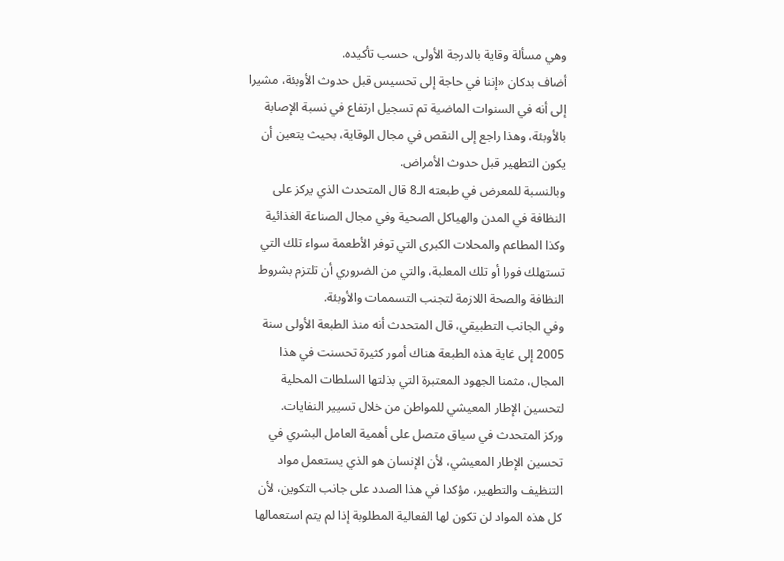وهي مسألة وقاية بالدرجة الأولى، حسب تأكيده.
أضاف بدكان «إننا في حاجة إلى تحسيس قبل حدوث الأوبئة، مشيرا إلى أنه في السنوات الماضية تم تسجيل ارتفاع في نسبة الإصابة بالأوبئة، وهذا راجع إلى النقص في مجال الوقاية، بحيث يتعين أن يكون التطهير قبل حدوث الأمراض.
وبالنسبة للمعرض في طبعته الـ8 قال المتحدث الذي يركز على النظافة في المدن والهياكل الصحية وفي مجال الصناعة الغذائية وكذا المطاعم والمحلات الكبرى التي توفر الأطعمة سواء تلك التي تستهلك فورا أو تلك المعلبة، والتي من الضروري أن تلتزم بشروط النظافة والصحة اللازمة لتجنب التسممات والأوبئة.
وفي الجانب التطبيقي، قال المتحدث أنه منذ الطبعة الأولى سنة 2005 إلى غاية هذه الطبعة هناك أمور كثيرة تحسنت في هذا المجال، مثمنا الجهود المعتبرة التي بذلتها السلطات المحلية لتحسين الإطار المعيشي للمواطن من خلال تسيير النفايات.
وركز المتحدث في سياق متصل على أهمية العامل البشري في تحسين الإطار المعيشي، لأن الإنسان هو الذي يستعمل مواد التنظيف والتطهير، مؤكدا في هذا الصدد على جانب التكوين، لأن كل هذه المواد لن تكون لها الفعالية المطلوبة إذا لم يتم استعمالها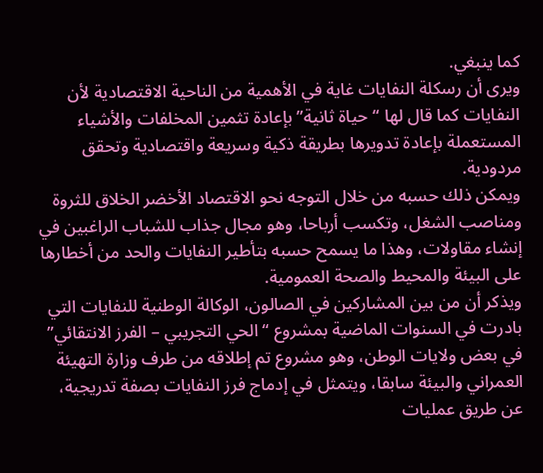كما ينبغي.
ويرى أن رسكلة النفايات غاية في الأهمية من الناحية الاقتصادية لأن النفايات كما قال لها “حياة ثانية” بإعادة تثمين المخلفات والأشياء المستعملة بإعادة تدويرها بطريقة ذكية وسريعة واقتصادية وتحقق مردودية.
ويمكن ذلك حسبه من خلال التوجه نحو الاقتصاد الأخضر الخلاق للثروة ومناصب الشغل، وتكسب أرباحا، وهو مجال جذاب للشباب الراغبين في إنشاء مقاولات، وهذا ما يسمح حسبه بتأطير النفايات والحد من أخطارها على البيئة والمحيط والصحة العمومية.
ويذكر أن من بين المشاركين في الصالون، الوكالة الوطنية للنفايات التي بادرت في السنوات الماضية بمشروع “الحي التجريبي – الفرز الانتقائي” في بعض ولايات الوطن، وهو مشروع تم إطلاقه من طرف وزارة التهيئة العمراني والبيئة سابقا، ويتمثل في إدماج فرز النفايات بصفة تدريجية، عن طريق عمليات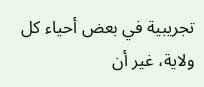تجريبية في بعض أحياء كل ولاية، غير أن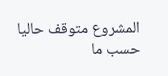المشروع متوقف حاليا حسب ما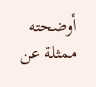أوضحته ممثلة عن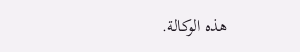هذه الوكالة.